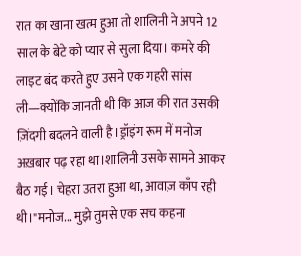रात का खाना खत्म हुआ तो शालिनी ने अपने 12 साल के बेटे को प्यार से सुला दिया। कमरे की लाइट बंद करते हुए उसने एक गहरी सांस ली—क्योंकि जानती थी कि आज की रात उसकी ज़िंदगी बदलने वाली है।ड्रॉइंग रूम में मनोज अख़बार पढ़ रहा था।शालिनी उसके सामने आकर बैठ गई। चेहरा उतरा हुआ था, आवाज़ काँप रही थी।"मनोज... मुझे तुमसे एक सच कहना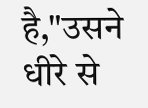है,"उसने धीरे से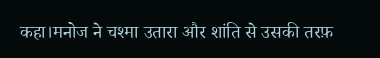कहा।मनोज ने चश्मा उतारा और शांति से उसकी तरफ़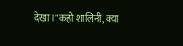देखा।"कहो शालिनी, क्या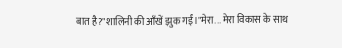बात है?"शालिनी की आँखें झुक गईं।"मेरा... मेरा विकास के साथ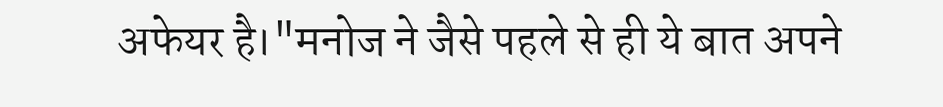अफेयर है।"मनोज ने जैसे पहले से ही ये बात अपने